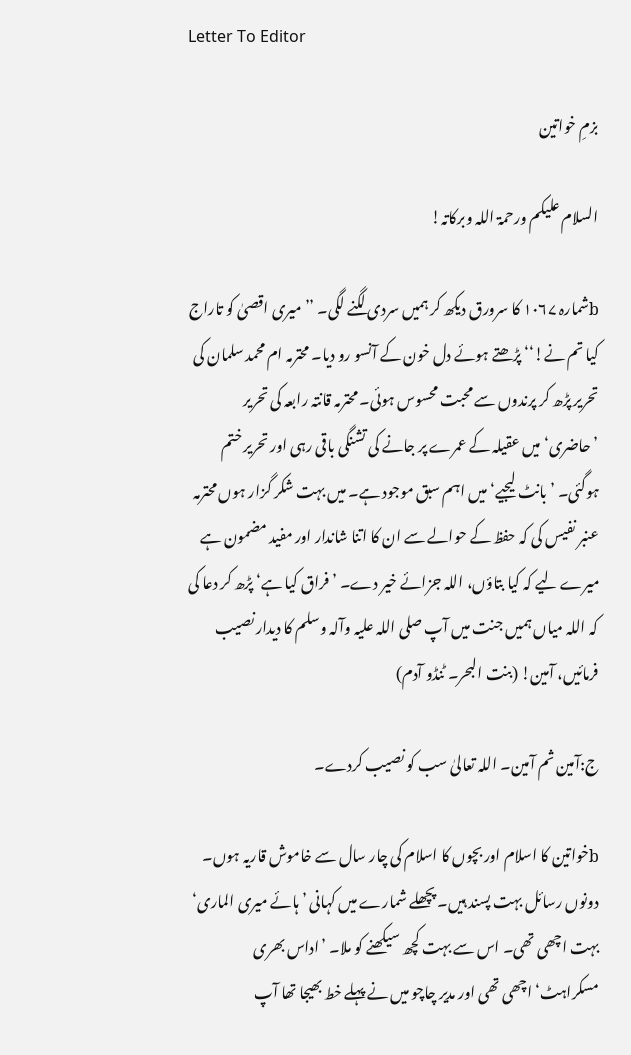Letter To Editor

بزمِ خواتین

السلام علیکم ورحمۃ اللہ وبرکاتہ!

bشمارہ ۱۰۶۷ کا سرورق دیکھ کر ہمیں سردی لگنے لگی۔ ’’میری اقصیٰ کو تاراج کیا تم نے!‘‘ پڑھتے ہوئے دل خون کے آنسو رو دیا۔ محترمہ ام محمد سلمان کی تحریر پڑھ کر پرندوں سے محبت محسوس ہوئی۔ محترمہ قانتہ رابعہ کی تحریر ’حاضری‘ میں عقیلہ کے عمرے پر جانے کی تشنگی باقی رہی اور تحریر ختم ہوگئی۔ ’بانٹ لیجیے‘ میں اہم سبق موجود ہے۔ میں بہت شکر گزار ہوں محترمہ عنبر نفیس کی کہ حفظ کے حوالے سے ان کا اتنا شاندار اور مفید مضمون ہے میرے لیے کہ کیا بتاؤں، اللہ جزائے خیر دے۔ ’فراق کیا ہے‘ پڑھ کر دعا کی کہ اللہ میاں ہمیں جنت میں آپ صلی اللہ علیہ وآلہ وسلم کا دیدار نصیب فرمائیں، آمین! (بنت البحر۔ ٹنڈو آدم)

ج:آمین ثم آمین۔ اللہ تعالیٰ سب کو نصیب کردے۔

bخواتین کا اسلام اور بچوں کا اسلام کی چار سال سے خاموش قاریہ ہوں۔ دونوں رسائل بہت پسند ہیں۔ پچھلے شمارے میں کہانی ’ہائے میری الماری‘ بہت اچھی تھی۔ اس سے بہت کچھ سیکھنے کو ملا۔ ’اداس بھری مسکراہٹ‘ اچھی تھی اور مدیر چاچو میں نے پہلے خط بھیجا تھا آپ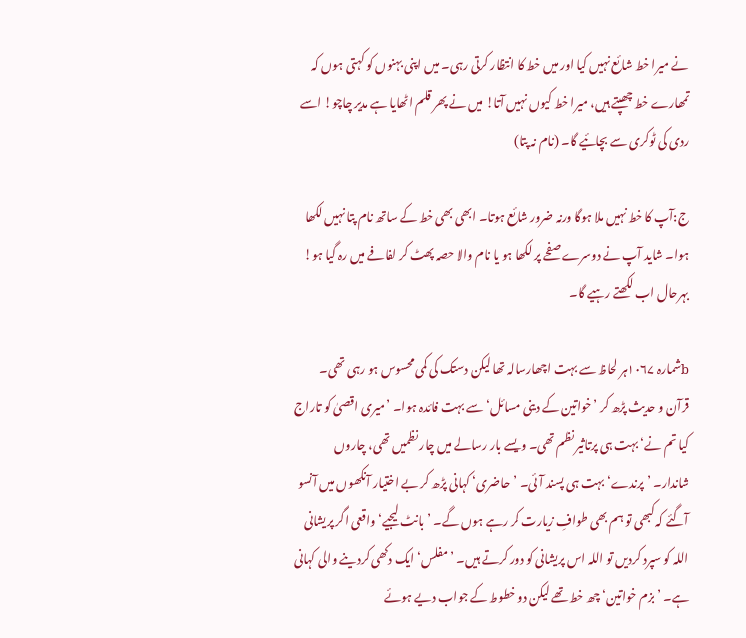نے میرا خط شائع نہیں کیا اور میں خط کا انتظار کرتی رہی۔ میں اپنی بہنوں کو کہتی ہوں کہ تمھارے خط چھپتے ہیں، میرا خط کیوں نہیں آتا! میں نے پھر قلم اٹھایا ہے مدیر چاچو! اسے ردی کی ٹوکری سے بچائیے گا۔ (نام نہ پتا)

ج:آپ کا خط نہیں ملا ہوگا ورنہ ضرور شائع ہوتا۔ ابھی بھی خط کے ساتھ نام پتا نہیں لکھا ہوا۔ شاید آپ نے دوسرے صفحے پر لکھا ہو یا نام والا حصہ پھٹ کر لفافے میں رہ گیا ہو! بہرحال اب لکھتے رہیے گا۔

bشمارہ ۱۰۶۷ہر لحاظ سے بہت اچھارسالہ تھا لیکن دستک کی کمی محسوس ہو رہی تھی۔ قرآن و حدیث پڑھ کر ’خواتین کے دینی مسائل‘ سے بہت فائدہ ہوا۔ ’میری اقصیٰ کو تاراج کیا تم نے‘ بہت ہی پرتاثیر نظم تھی۔ ویسے بار رسالے میں چار نظمیں تھی، چاروں شاندار۔ ’پرندے‘ بہت ہی پسند آئی۔ ’حاضری‘ کہانی پڑھ کر بے اختیار آنکھوں میں آنسو آگئے کہ کبھی تو ہم بھی طوافِ زیارت کر رہے ہوں گے۔ ’بانٹ لیجیے‘ واقعی اگر پریشانی اللہ کو سپرد کردیں تو اللہ اس پریشانی کو دور کرتے ہیں۔ ’مفلس‘ ایک دکھی کردینے والی کہانی ہے۔ ’بزم خواتین‘ چھ خط تھے لیکن دو خطوط کے جواب دیے ہوئے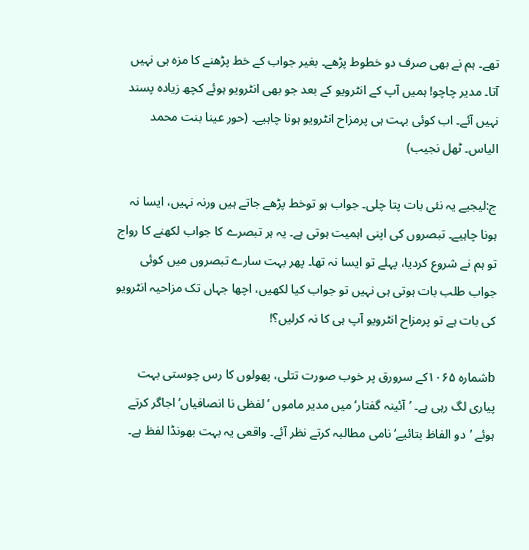تھے۔ ہم نے بھی صرف دو خطوط پڑھے۔ بغیر جواب کے خط پڑھنے کا مزہ ہی نہیں آتا۔ مدیر چاچو! ہمیں آپ کے انٹرویو کے بعد جو بھی انٹرویو ہوئے کچھ زیادہ پسند نہیں آئے۔ اب کوئی بہت ہی پرمزاح انٹرویو ہونا چاہیے۔ (حور عینا بنت محمد الیاس۔ ٹھل نجیب)

ج:لیجیے یہ نئی بات پتا چلی۔ جواب ہو توخط پڑھے جاتے ہیں ورنہ نہیں، ایسا نہ ہونا چاہیے۔ تبصروں کی اپنی اہمیت ہوتی ہے۔ یہ ہر تبصرے کا جواب لکھنے کا رواج تو ہم نے شروع کردیا، پہلے تو ایسا نہ تھا۔ پھر بہت سارے تبصروں میں کوئی جواب طلب بات ہوتی ہی نہیں تو جواب کیا لکھیں، اچھا جہاں تک مزاحیہ انٹرویو کی بات ہے تو پرمزاح انٹرویو آپ ہی کا نہ کرلیں؟!

bشمارہ ۱۰۶۵کے سرورق پر خوب صورت تتلی، پھولوں کا رس چوستی بہت پیاری لگ رہی ہے۔ ’آئینہ گفتار‘ میں مدیر ماموں ’لفظی نا انصافیاں‘ اجاگر کرتے ہوئے ’دو الفاظ بتائیے‘ نامی مطالبہ کرتے نظر آئے۔ واقعی یہ بہت بھونڈا لفظ ہے۔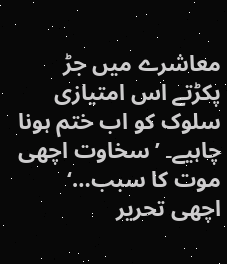معاشرے میں جڑ پکڑتے اس امتیازی سلوک کو اب ختم ہونا چاہیے۔ ’سخاوت اچھی موت کا سبب…‘ اچھی تحریر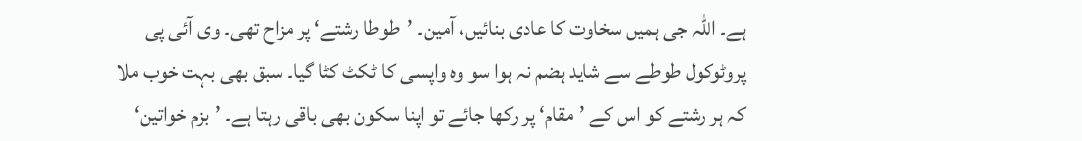ہے۔ اللہ جی ہمیں سخاوت کا عادی بنائیں، آمین۔ ’طوطا رشتے‘ پر مزاح تھی۔ وی آئی پی پروٹوکول طوطے سے شاید ہضم نہ ہوا سو وہ واپسی کا ٹکٹ کٹا گیا۔ سبق بھی بہت خوب ملا کہ ہر رشتے کو اس کے ’مقام‘ پر رکھا جائے تو اپنا سکون بھی باقی رہتا ہے۔ ’بزم خواتین‘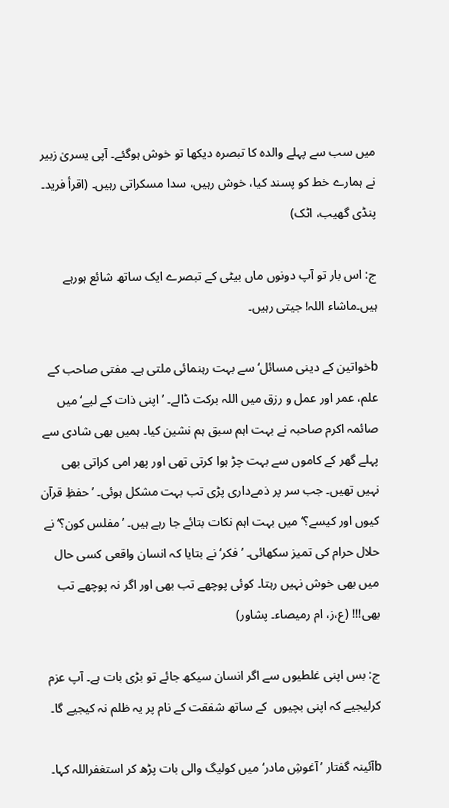میں سب سے پہلے والدہ کا تبصرہ دیکھا تو خوش ہوگئے۔ آپی یسریٰ زبیر نے ہمارے خط کو پسند کیا، خوش رہیں، سدا مسکراتی رہیں۔ (اقرأ فرید۔ پنڈی گھیب، اٹک)

ج: اس بار تو آپ دونوں ماں بیٹی کے تبصرے ایک ساتھ شائع ہورہے ہیں۔ماشاء اللہ! جیتی رہیں۔

bخواتین کے دینی مسائل‘ سے بہت رہنمائی ملتی ہے۔ مفتی صاحب کے علم، عمر اور عمل و رزق میں اللہ برکت ڈالے۔ ’اپنی ذات کے لیے‘ میں صائمہ اکرم صاحبہ نے بہت اہم سبق ہم نشین کیا۔ ہمیں بھی شادی سے پہلے گھر کے کاموں سے بہت چڑ ہوا کرتی تھی اور پھر امی کراتی بھی نہیں تھیں۔ جب سر پر ذمےداری پڑی تب بہت مشکل ہوئی۔ ’حفظِ قرآن کیوں اور کیسے؟‘ میں بہت اہم نکات بتائے جا رہے ہیں۔ ’مفلس کون؟‘ نے حلال حرام کی تمیز سکھائی۔ ’فکر‘ نے بتایا کہ انسان واقعی کسی حال میں بھی خوش نہیں رہتا۔ کوئی پوچھے تب بھی اور اگر نہ پوچھے تب بھی!!! (ع،ز، ام رمیصاء۔ پشاور)

ج: بس اپنی غلطیوں سے اگر انسان سیکھ جائے تو بڑی بات ہے۔ آپ عزم کرلیجیے کہ اپنی بچیوں  کے ساتھ شفقت کے نام پر یہ ظلم نہ کیجیے گا۔

bآئینہ گفتار ’آغوشِ مادر‘ میں کولیگ والی بات پڑھ کر استغفراللہ کہا۔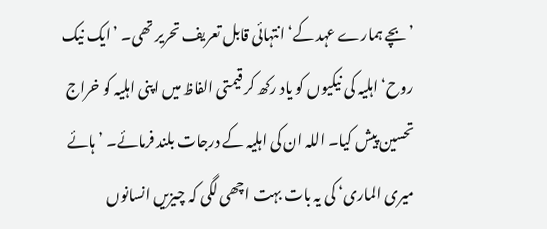’بچے ہمارے عہد کے‘ انتہائی قابل تعریف تحریر تھی۔ ’ایک نیک روح‘ اہلیہ کی نیکیوں کو یاد رکھ کر قیمتی الفاظ میں اپنی اہلیہ کو خراج تحسین پیش کیا۔ اللہ ان کی اہلیہ کے درجات بلند فرمائے۔ ’ہائے میری الماری‘ کی یہ بات بہت اچھی لگی کہ چیزیں انسانوں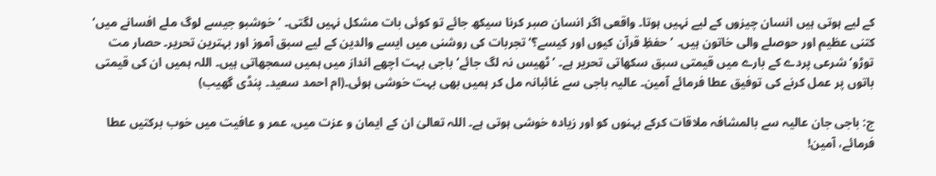کے لیے ہوتی ہیں انسان چیزوں کے لیے نہیں ہوتا۔ واقعی اگر انسان صبر کرنا سیکھ جائے تو کوئی بات مشکل نہیں لگتی۔ ’خوشبو جیسے لوگ ملے افسانے میں‘ کتنی عظیم اور حوصلے والی خاتون ہیں۔ ’حفظِ قرآن کیوں اور کیسے؟‘ تجربات کی روشنی میں ایسے والدین کے لیے سبق آموز اور بہترین تحریر۔ حصار مت توڑو‘ شرعی پردے کے بارے میں قیمتی سبق سکھاتی تحریر ہے۔ ’ٹھیس نہ لگ جائے‘ باجی بہت اچھے انداز میں ہمیں سمجھاتی ہیں۔ اللہ ہمیں ان کی قیمتی باتوں پر عمل کرنے کی توفیق عطا فرمائے آمین۔ عالیہ باجی سے غائبانہ مل کر ہمیں بھی بہت خوشی ہوئی۔(ام احمد سعید۔ پنڈی گھیب)

ج: باجی جان عالیہ سے بالمشافہ ملاقات کرکے بہنوں کو اور زیادہ خوشی ہوتی ہے۔ اللہ تعالیٰ ان کے ایمان و عزت میں، عمر و عافیت میں خوب برکتیں عطا فرمائے، آمین!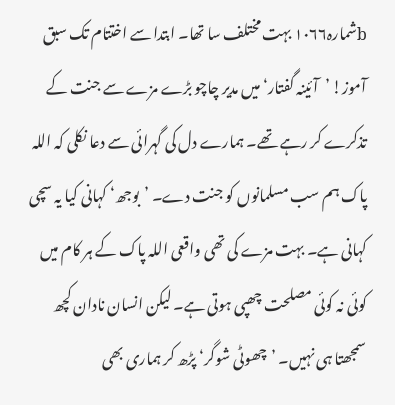bشمارہ۱۰۶۶ بہت مختلف سا تھا۔ ابتدا سے اختتام تک سبق آموز! ’آئینہ گفتار‘ میں مدیر چاچو بڑے مزے سے جنت کے تذکرے کر رہے تھے۔ ہمارے دل کی گہرائی سے دعا نکلی کہ اللہ پاک ہم سب مسلمانوں کو جنت دے۔ ’بوجھ‘ کہانی کیا یہ سچی کہانی ہے۔ بہت مزے کی تھی واقعی اللہ پاک کے ہر کام میں کوئی نہ کوئی مصلحت چھپی ہوتی ہے۔ لیکن انسان نادان کچھ سمجھتا ہی نہیں۔ ’چھوٹی شوگر‘ پڑھ کر ہماری بھی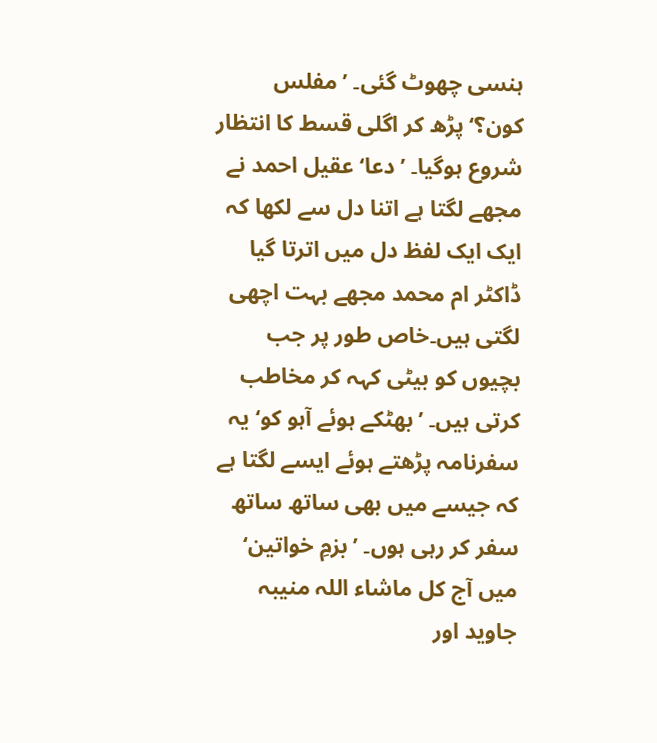ہنسی چھوٹ گئی۔ ’مفلس کون؟‘ پڑھ کر اگلی قسط کا انتظار شروع ہوگیا۔ ’دعا‘ عقیل احمد نے مجھے لگتا ہے اتنا دل سے لکھا کہ ایک ایک لفظ دل میں اترتا گیا ڈاکٹر ام محمد مجھے بہت اچھی لگتی ہیں۔خاص طور پر جب بچیوں کو بیٹی کہہ کر مخاطب کرتی ہیں۔ ’بھٹکے ہوئے آہو کو‘ یہ سفرنامہ پڑھتے ہوئے ایسے لگتا ہے کہ جیسے میں بھی ساتھ ساتھ سفر کر رہی ہوں۔ ’بزمِ خواتین‘ میں آج کل ماشاء اللہ منیبہ جاوید اور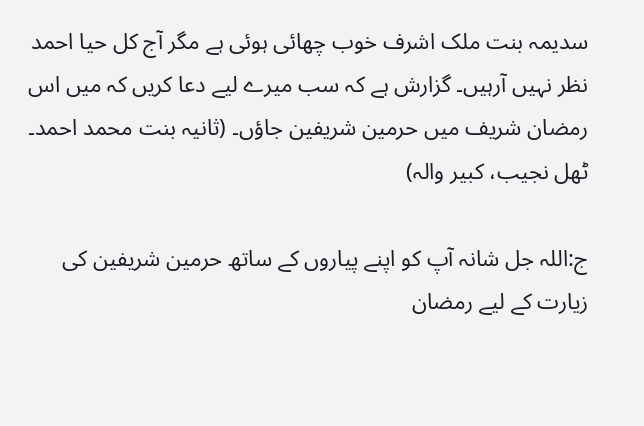سدیمہ بنت ملک اشرف خوب چھائی ہوئی ہے مگر آج کل حیا احمد نظر نہیں آرہیں۔ گزارش ہے کہ سب میرے لیے دعا کریں کہ میں اس رمضان شریف میں حرمین شریفین جاؤں۔ (ثانیہ بنت محمد احمد۔ ٹھل نجیب، کبیر والہ)

ج:اللہ جل شانہ آپ کو اپنے پیاروں کے ساتھ حرمین شریفین کی زیارت کے لیے رمضان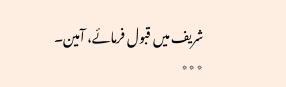شریف میں قبول فرمائے، آمین۔
٭٭٭